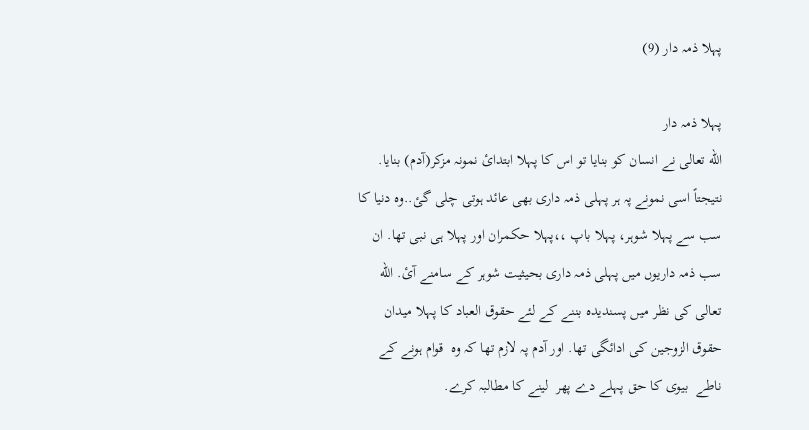پہلا ذمہ دار (9)

پہلا ذمہ دار
الله تعالى نے انسان کو بنایا تو اس کا پہلا ابتدائ نمونہ مزکر(آدم) بنایا. نتیجتاً اسی نمونے پہ ہر پہلی ذمہ داری بهی عائد ہوتی چلی گئ..وہ دنیا کا سب سے پہلا شوہر، پہلا باپ ،،پہلا حکمران اور پہلا ہی نبی تها. ان سب ذمہ داریوں میں پہلی ذمہ داری بحیثیت شوہر کے سامنے آئ. الله تعالى کی نظر میں پسندیدہ بننے کے لئے حقوق العباد کا پہلا میدان حقوق الزوجين کی ادائگی تها. اور آدم پہ لازم تها کہ وہ  قوام ہونے کے ناطے  بیوی کا حق پہلے دے پهر  لینے کا مطالبہ کرے.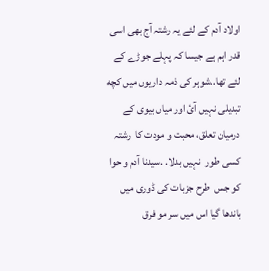اولاد آدم کے لئے یہ رشتہ آج بهی اسی قدر اہم ہے جیسا کہ پہلے جوڑے کے لئے تها..شوہر کی ذمہ داریوں میں کچه تبدیلی نہیں آئ اور میاں بیوی کے درمیان تعلق، محبت و مودت کا  رشتہ کسی طور  نہیں بدلا. .سیدنا آدم و حوا کو جس  طرح جزبات کی ڈوری میں باندها گیا اس میں سر مو فرق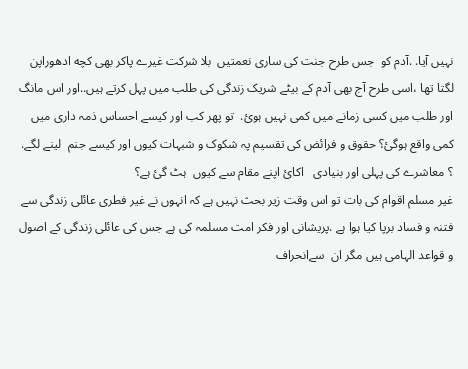نہیں آیا. .آدم کو  جس طرح جنت کی ساری نعمتیں  بلا شرکت غیرے پاکر بهی کچه ادهوراپن لگتا تها ،اسی طرح آج بهی آدم کے بیٹے شریک زندگی کی طلب میں پہل کرتے ہیں..اور اس مانگ اور طلب میں کسی زمانے میں کمی نہیں ہوئ.  تو پهر کب اور کیسے احساس ذمہ داری میں کمی واقع ہوگئ؟ حقوق و فرائض کی تقسیم پہ شکوک و شبہات کیوں اور کیسے جنم  لینے لگے.  ؟ معاشرے کی پہلی اور بنیادی   اکائ اپنے مقام سے کیوں  ہٹ گئ ہے؟
غیر مسلم اقوام کی بات تو اس وقت زیر بحث نہیں ہے کہ انہوں نے غیر فطری عائلی زندگی سے فتنہ و فساد برپا کیا ہوا ہے .پریشانی اور فکر امت مسلمہ کی ہے جس کی عائلی زندگی کے اصول و قواعد الہامی ہیں مگر ان  سےانحراف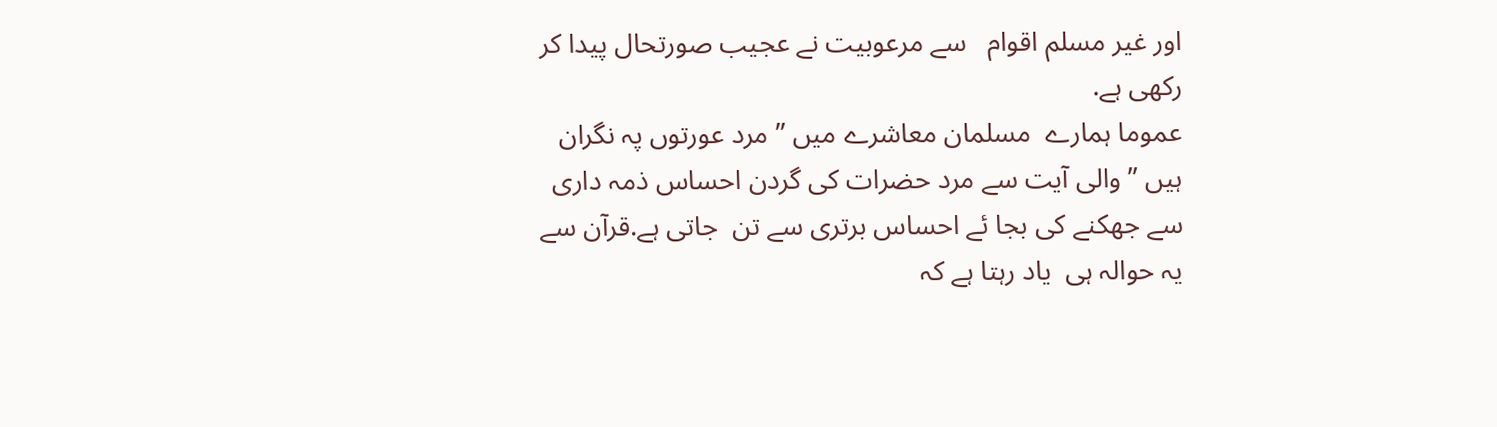اور غیر مسلم اقوام   سے مرعوبیت نے عجیب صورتحال پیدا کر رکهی ہے.
عموما ہمارے  مسلمان معاشرے میں ” مرد عورتوں پہ نگران ہیں ” والی آیت سے مرد حضرات کی گردن احساس ذمہ داری سے جهکنے کی بجا ئے احساس برتری سے تن  جاتی ہے.قرآن سے یہ حوالہ ہی  یاد رہتا ہے کہ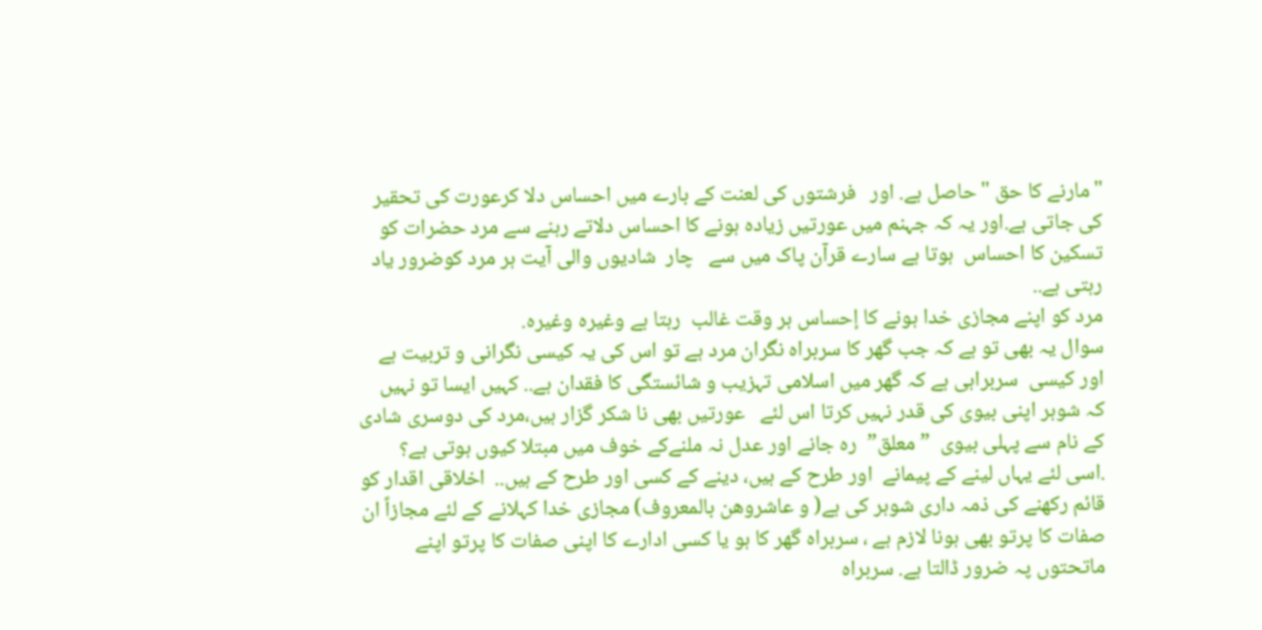"مارنے کا حق "حاصل ہے. اور   فرشتوں کی لعنت کے بارے میں احساس دلا کرعورت کی تحقیر   کی جاتی ہے.اور یہ کہ جہنم میں عورتیں زیادہ ہونے کا احساس دلاتے رہنے سے مرد حضرات کو تسکین کا احساس  ہوتا ہے سارے قرآن پاک میں سے   چار  شادیوں والی آیت ہر مرد کوضرور یاد رہتی ہے..
مرد کو اپنے مجازی خدا ہونے کا إحساس ہر وقت غالب  رہتا ہے وغیرہ وغیرہ.
سوال یہ بهی تو ہے کہ جب گهر کا سربراہ نگران مرد ہے تو اس کی یہ کیسی نگرانی و تربیت ہے اور کیسی  سربراہی ہے کہ گهر میں اسلامی تہزیب و شائستگی کا فقدان ہے.. کہیں ایسا تو نہیں کہ شوہر اپنی بیوی کی قدر نہیں کرتا اس لئے   عورتیں بهی نا شکر گزار ہیں،مرد کی دوسری شادی کے نام سے پہلی بیوی  ” معلق”  رہ جانے اور عدل نہ ملنےکے خوف میں مبتلا کیوں ہوتی ہے؟ .اسی لئے یہاں لینے کے پیمانے  اور طرح کے ہیں، دینے کے کسی اور طرح کے ہیں..  اخلاقی اقدار کو قائم رکهنے کی ذمہ داری شوہر کی ہے( و عاشروهن بالمعروف) مجازی خدا کہلانے کے لئے مجازاً ان صفات کا پرتو بهی ہونا لازم ہے ، سربراہ گهر کا ہو یا کسی ادارے کا اپنی صفات کا پرتو اپنے ماتحتوں پہ ضرور ڈالتا ہے. سربراہ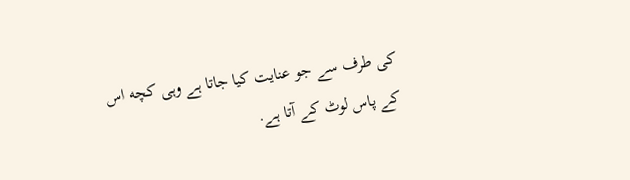کی طرف سے جو عنایت کیا جاتا ہے وہی کچه اس کے پاس لوٹ کے آتا ہے.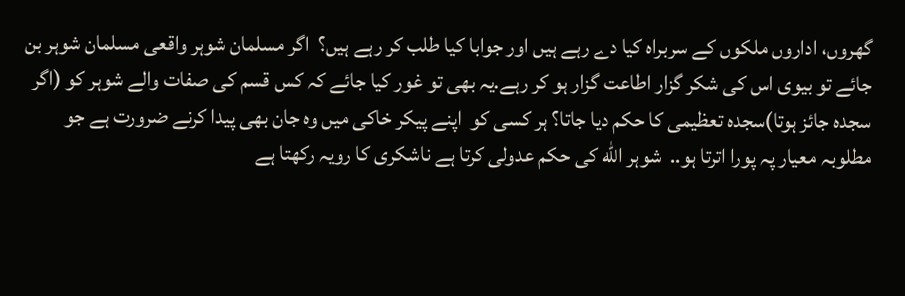گهروں، اداروں ملکوں کے سربراہ کیا دے رہے ہیں اور جوابا کیا طلب کر رہے ہیں؟  اگر مسلمان شوہر واقعی مسلمان شوہر بن جائے تو بیوی اس کی شکر گزار اطاعت گزار ہو کر رہے.یہ بهی تو غور کیا جائے کہ کس قسم کی صفات والے شوہر کو (اگر سجدہ جائز ہوتا)سجدہ تعظیمی کا حکم دیا جاتا؟ ہر کسی کو  اپنے پیکر خاکی میں وہ جان بهی پیدا کرنے ضرورت ہے جو  مطلوبہ معیار پہ پورا اترتا ہو..  شوہر الله کی حکم عدولی کرتا ہے ناشکری کا رویہ رکهتا ہے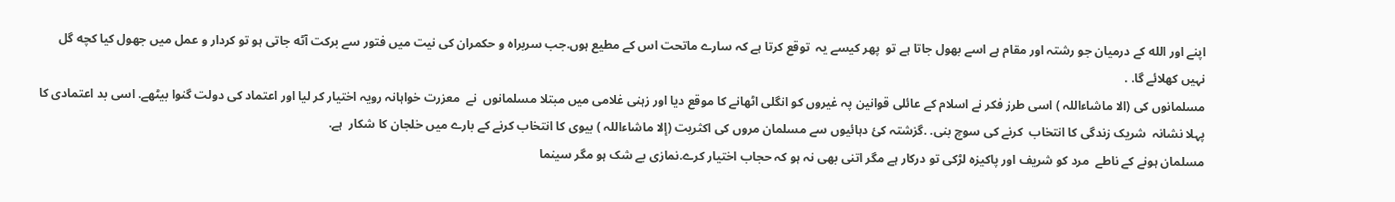اپنے اور الله کے درمیان جو رشتہ اور مقام ہے اسے بهول جاتا ہے تو  پهر کیسے یہ  توقع کرتا ہے کہ سارے ماتحت اس کے مطیع ہوں.جب سربراہ و حکمران کی نیت میں فتور سے برکت آٹه جاتی ہو تو کردار و عمل میں جهول کیا کچه گل نہیں کهلائے گا. .
مسلمانوں کی (الا ماشاءاللہ ) اسی طرز فکر نے اسلام کے عائلی قوانین پہ غیروں کو انگلی اٹهانے کا موقع دیا اور زہنی غلامی میں مبتلا مسلمانوں  نے  معزرت خواہانہ رویہ اختیار کر لیا اور اعتماد کی دولت گنوا بیٹهے. اسی بد اعتمادی کا پہلا نشانہ  شریک زندگی کا انتخاب  کرنے کی سوچ بنی. .گزشتہ کئ دہائیوں سے مسلمان مروں کی اکثریت (إلا ماشاءاللہ ) بیوی کا انتخاب کرنے کے بارے میں خلجان کا شکار  ہے.
مسلمان ہونے کے ناطے  مرد کو شریف اور پاکیزہ لڑکی تو درکار ہے مگر اتنی بهی نہ ہو کہ حجاب اختیار کرے.نمازی بے شک ہو مگر سینما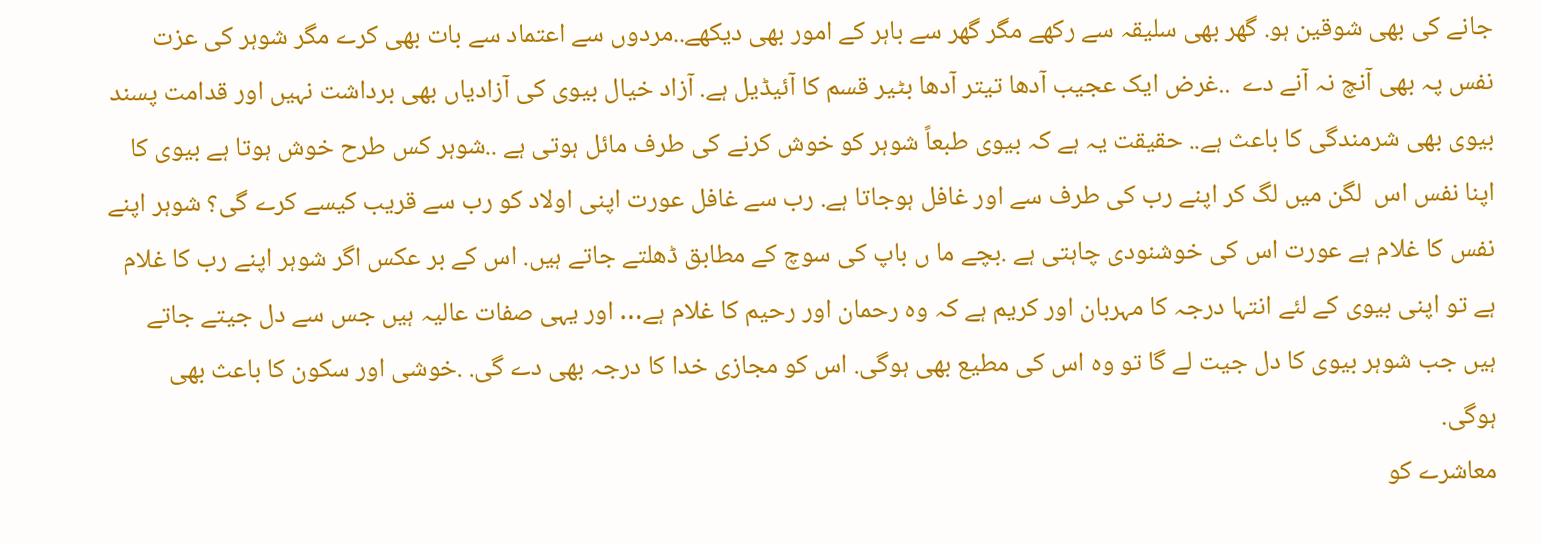جانے کی بهی شوقین ہو. گهر بهی سلیقہ سے رکهے مگر گهر سے باہر کے امور بهی دیکهے..مردوں سے اعتماد سے بات بهی کرے مگر شوہر کی عزت نفس پہ بهی آنچ نہ آنے دے  ..غرض ایک عجیب آدها تیتر آدها بٹیر قسم کا آئیڈیل ہے. آزاد خیال بیوی کی آزادیاں بهی برداشت نہیں اور قدامت پسند  بیوی بهی شرمندگی کا باعث ہے.. حقیقت یہ ہے کہ بیوی طبعاً شوہر کو خوش کرنے کی طرف مائل ہوتی ہے ..شوہر کس طرح خوش ہوتا ہے بیوی کا اپنا نفس اس  لگن میں لگ کر اپنے رب کی طرف سے اور غافل ہوجاتا ہے. رب سے غافل عورت اپنی اولاد کو رب سے قریب کیسے کرے گی؟ شوہر اپنے نفس کا غلام ہے عورت اس کی خوشنودی چاہتی ہے .بچے ما ں باپ کی سوچ کے مطابق ڈهلتے جاتے ہیں. اس کے بر عکس اگر شوہر اپنے رب کا غلام ہے تو اپنی بیوی کے لئے انتہا درجہ کا مہربان اور کریم ہے کہ وہ رحمان اور رحیم کا غلام ہے… اور یہی صفات عالیہ ہیں جس سے دل جیتے جاتے ہیں جب شوہر بیوی کا دل جیت لے گا تو وہ اس کی مطیع بهی ہوگی. اس کو مجازی خدا کا درجہ بهی دے گی. .خوشی اور سکون کا باعث بهی ہوگی.
معاشرے کو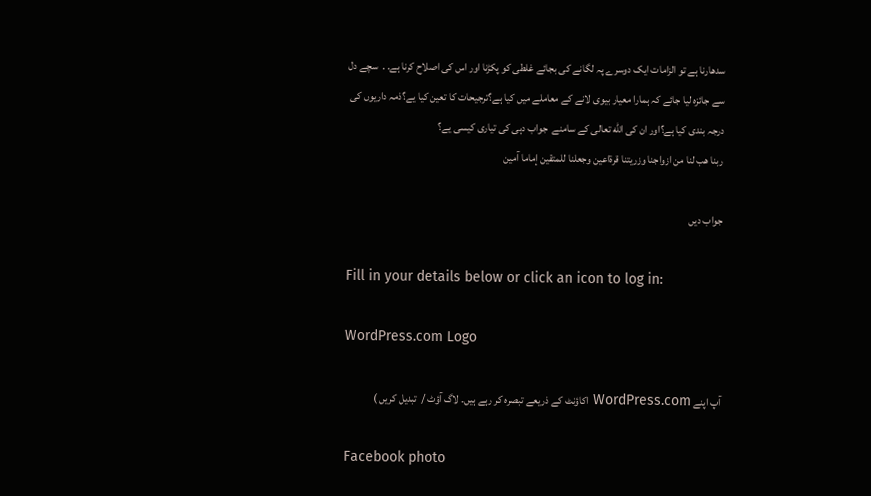سدھارنا ہے تو الزامات ایک دوسرے پہ لگانے کی بجائے غلطی کو پکڑنا اور اس کی اصلاح کرنا ہے. .  سچے دل سے جائزہ لیا جائے کہ ہمارا معیار بیوی لانے کے معاملے میں کیا ہے؟ترجیحات کا تعین کیا یے؟ذمہ داریوں کی  درجہ بندی کیا ہے؟اور ان کی الله تعالى کے سامنے  جواب دہی کی تیاری کیسی یے؟
ربنا هب لنا من ازواجنا وزریتنا قرةاعين وجعلنا للمتقين إماما آمین

جواب دیں

Fill in your details below or click an icon to log in:

WordPress.com Logo

آپ اپنے WordPress.com اکاؤنٹ کے ذریعے تبصرہ کر رہے ہیں۔ لاگ آؤٹ /  تبدیل کریں )

Facebook photo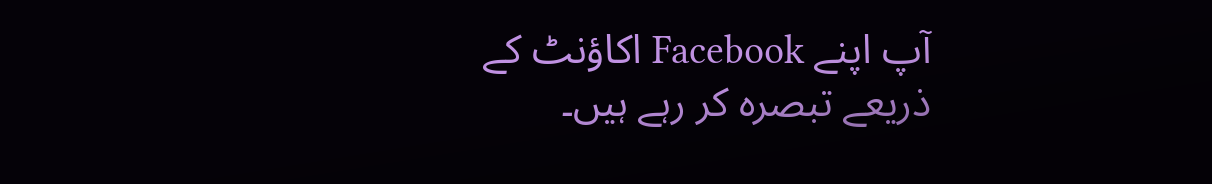آپ اپنے Facebook اکاؤنٹ کے ذریعے تبصرہ کر رہے ہیں۔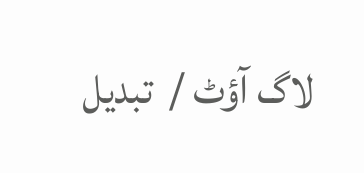لاگ آؤٹ /  تبدیل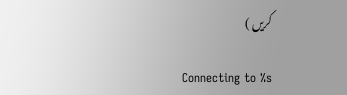کریں )

Connecting to %s